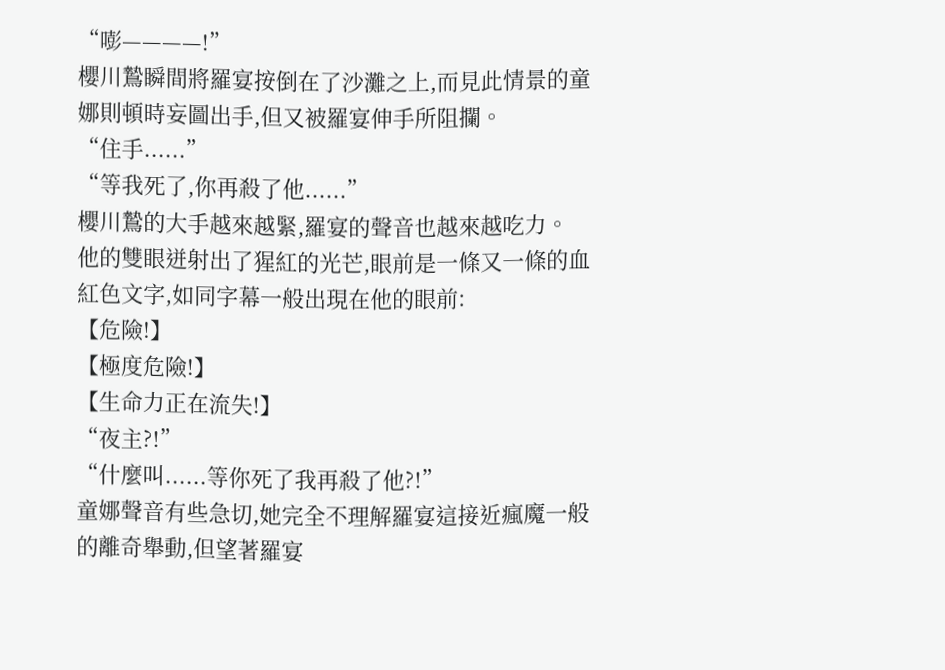“嘭————!”
櫻川鷙瞬間將羅宴按倒在了沙灘之上,而見此情景的童娜則頓時妄圖出手,但又被羅宴伸手所阻攔。
“住手......”
“等我死了,你再殺了他......”
櫻川鷙的大手越來越緊,羅宴的聲音也越來越吃力。
他的雙眼迸射出了猩紅的光芒,眼前是一條又一條的血紅色文字,如同字幕一般出現在他的眼前:
【危險!】
【極度危險!】
【生命力正在流失!】
“夜主?!”
“什麼叫......等你死了我再殺了他?!”
童娜聲音有些急切,她完全不理解羅宴這接近瘋魔一般的離奇舉動,但望著羅宴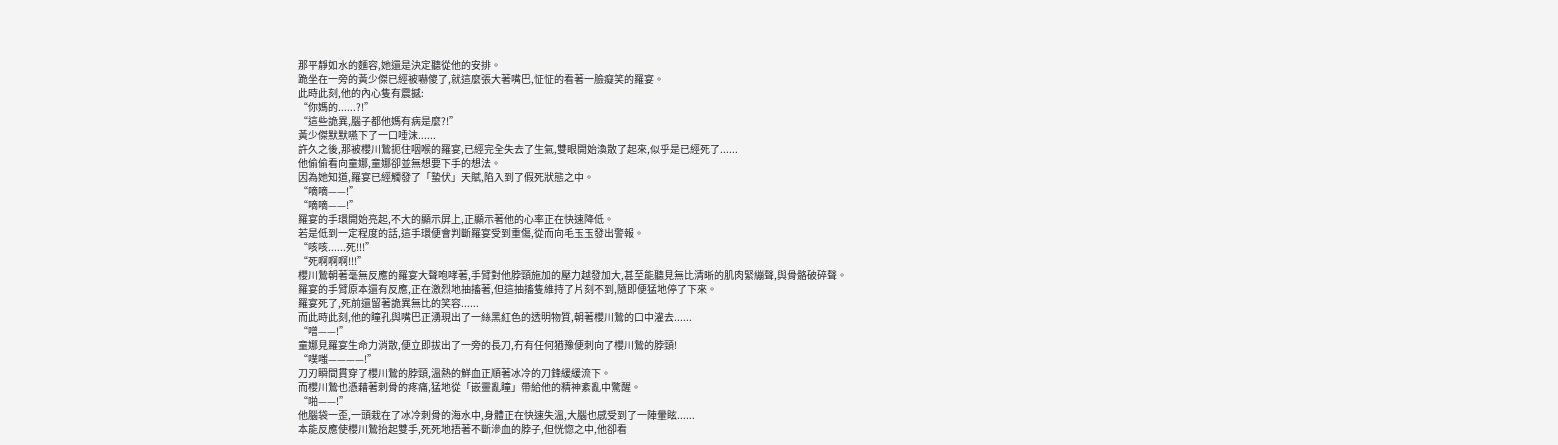那平靜如水的麵容,她還是決定聽從他的安排。
跪坐在一旁的黃少傑已經被嚇傻了,就這麼張大著嘴巴,怔怔的看著一臉癡笑的羅宴。
此時此刻,他的內心隻有震撼:
“你媽的......?!”
“這些詭異,腦子都他媽有病是麼?!”
黃少傑默默嚥下了一口唾沫......
許久之後,那被櫻川鷙扼住咽喉的羅宴,已經完全失去了生氣,雙眼開始渙散了起來,似乎是已經死了......
他偷偷看向童娜,童娜卻並無想要下手的想法。
因為她知道,羅宴已經觸發了「蟄伏」天賦,陷入到了假死狀態之中。
“嘀嘀——!”
“嘀嘀——!”
羅宴的手環開始亮起,不大的顯示屏上,正顯示著他的心率正在快速降低。
若是低到一定程度的話,這手環便會判斷羅宴受到重傷,從而向毛玉玉發出警報。
“咳咳......死!!!”
“死啊啊啊!!!”
櫻川鷙朝著毫無反應的羅宴大聲咆哮著,手臂對他脖頸施加的壓力越發加大,甚至能聽見無比清晰的肌肉緊繃聲,與骨骼破碎聲。
羅宴的手臂原本還有反應,正在激烈地抽搐著,但這抽搐隻維持了片刻不到,隨即便猛地停了下來。
羅宴死了,死前還留著詭異無比的笑容......
而此時此刻,他的瞳孔與嘴巴正湧現出了一絲黑紅色的透明物質,朝著櫻川鷙的口中灌去......
“噌——!”
童娜見羅宴生命力消散,便立即拔出了一旁的長刀,冇有任何猶豫便刺向了櫻川鷙的脖頸!
“噗嗤————!”
刀刃瞬間貫穿了櫻川鷙的脖頸,溫熱的鮮血正順著冰冷的刀鋒緩緩流下。
而櫻川鷙也憑藉著刺骨的疼痛,猛地從「嵌靈亂瞳」帶給他的精神紊亂中驚醒。
“啪——!”
他腦袋一歪,一頭栽在了冰冷刺骨的海水中,身體正在快速失溫,大腦也感受到了一陣暈眩......
本能反應使櫻川鷙抬起雙手,死死地捂著不斷滲血的脖子,但恍惚之中,他卻看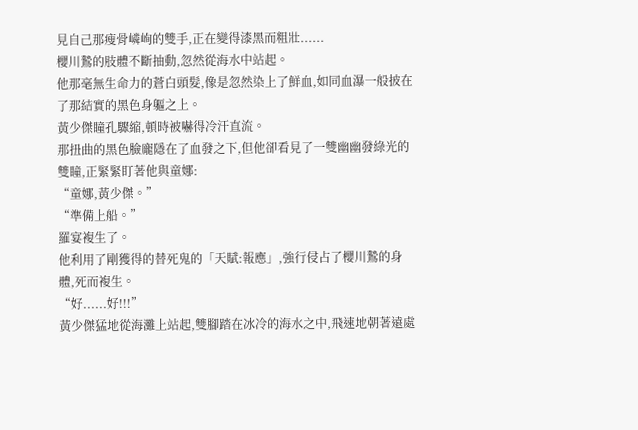見自己那瘦骨嶙峋的雙手,正在變得漆黑而粗壯......
櫻川鷙的肢體不斷抽動,忽然從海水中站起。
他那毫無生命力的蒼白頭髮,像是忽然染上了鮮血,如同血瀑一般披在了那結實的黑色身軀之上。
黃少傑瞳孔驟縮,頓時被嚇得冷汗直流。
那扭曲的黑色臉龐隱在了血發之下,但他卻看見了一雙幽幽發綠光的雙瞳,正緊緊盯著他與童娜:
“童娜,黃少傑。”
“準備上船。”
羅宴複生了。
他利用了剛獲得的替死鬼的「天賦:報應」,強行侵占了櫻川鷙的身體,死而複生。
“好......好!!!”
黃少傑猛地從海灘上站起,雙腳踏在冰冷的海水之中,飛速地朝著遠處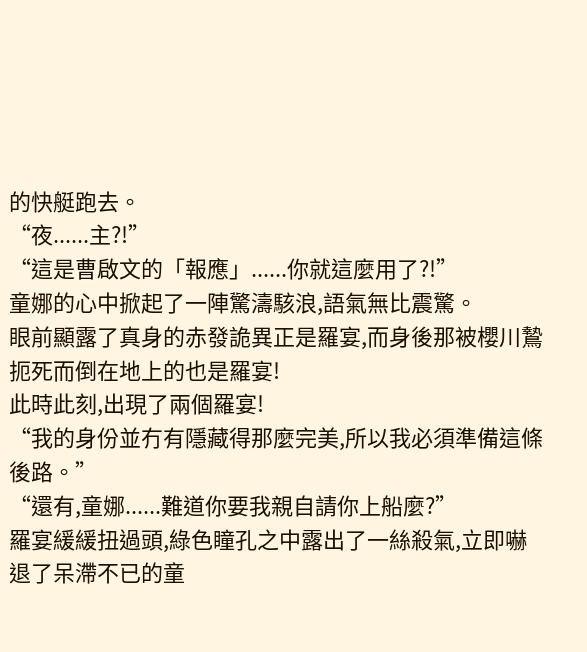的快艇跑去。
“夜......主?!”
“這是曹啟文的「報應」......你就這麼用了?!”
童娜的心中掀起了一陣驚濤駭浪,語氣無比震驚。
眼前顯露了真身的赤發詭異正是羅宴,而身後那被櫻川鷙扼死而倒在地上的也是羅宴!
此時此刻,出現了兩個羅宴!
“我的身份並冇有隱藏得那麼完美,所以我必須準備這條後路。”
“還有,童娜......難道你要我親自請你上船麼?”
羅宴緩緩扭過頭,綠色瞳孔之中露出了一絲殺氣,立即嚇退了呆滯不已的童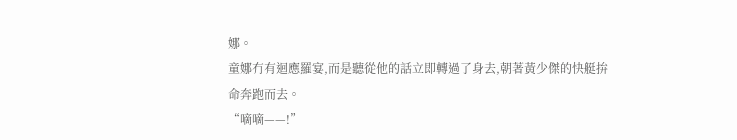娜。
童娜冇有迴應羅宴,而是聽從他的話立即轉過了身去,朝著黃少傑的快艇拚命奔跑而去。
“嘀嘀——!”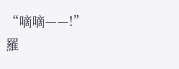“嘀嘀——!”
羅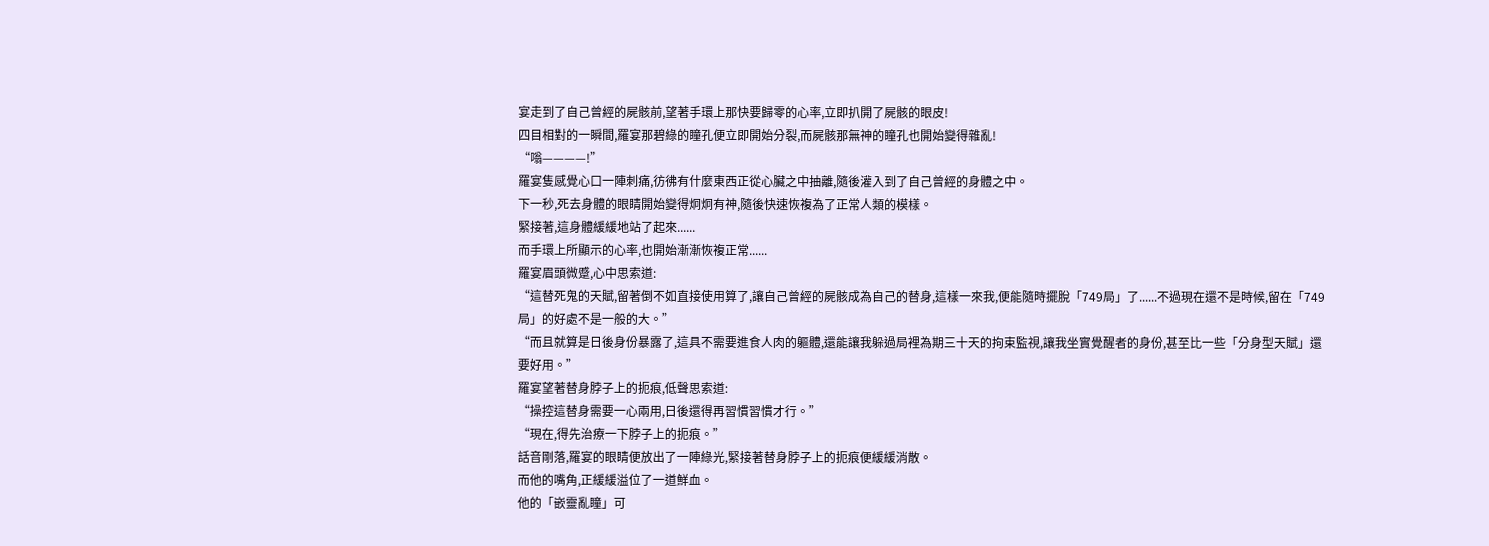宴走到了自己曾經的屍骸前,望著手環上那快要歸零的心率,立即扒開了屍骸的眼皮!
四目相對的一瞬間,羅宴那碧綠的瞳孔便立即開始分裂,而屍骸那無神的瞳孔也開始變得雜亂!
“嗡————!”
羅宴隻感覺心口一陣刺痛,彷彿有什麼東西正從心臟之中抽離,隨後灌入到了自己曾經的身體之中。
下一秒,死去身體的眼睛開始變得炯炯有神,隨後快速恢複為了正常人類的模樣。
緊接著,這身體緩緩地站了起來......
而手環上所顯示的心率,也開始漸漸恢複正常......
羅宴眉頭微蹙,心中思索道:
“這替死鬼的天賦,留著倒不如直接使用算了,讓自己曾經的屍骸成為自己的替身,這樣一來我,便能隨時擺脫「749局」了......不過現在還不是時候,留在「749局」的好處不是一般的大。”
“而且就算是日後身份暴露了,這具不需要進食人肉的軀體,還能讓我躲過局裡為期三十天的拘束監視,讓我坐實覺醒者的身份,甚至比一些「分身型天賦」還要好用。”
羅宴望著替身脖子上的扼痕,低聲思索道:
“操控這替身需要一心兩用,日後還得再習慣習慣才行。”
“現在,得先治療一下脖子上的扼痕。”
話音剛落,羅宴的眼睛便放出了一陣綠光,緊接著替身脖子上的扼痕便緩緩消散。
而他的嘴角,正緩緩溢位了一道鮮血。
他的「嵌靈亂瞳」可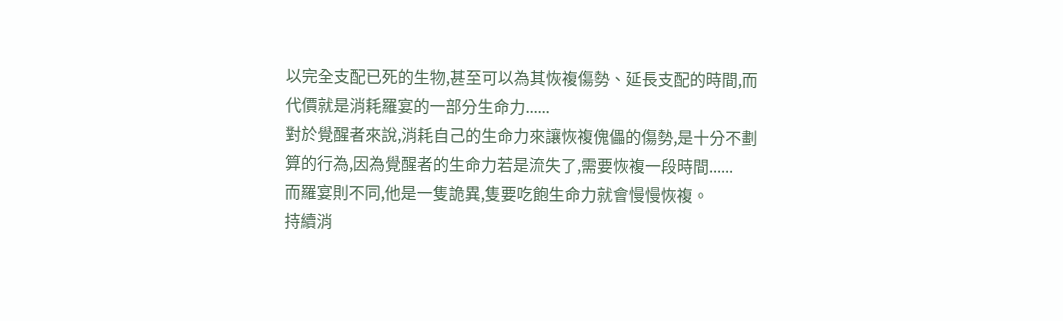以完全支配已死的生物,甚至可以為其恢複傷勢、延長支配的時間,而代價就是消耗羅宴的一部分生命力......
對於覺醒者來說,消耗自己的生命力來讓恢複傀儡的傷勢,是十分不劃算的行為,因為覺醒者的生命力若是流失了,需要恢複一段時間......
而羅宴則不同,他是一隻詭異,隻要吃飽生命力就會慢慢恢複。
持續消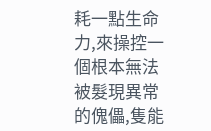耗一點生命力,來操控一個根本無法被髮現異常的傀儡,隻能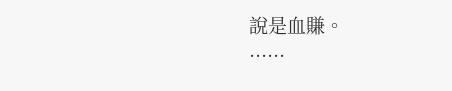說是血賺。
......